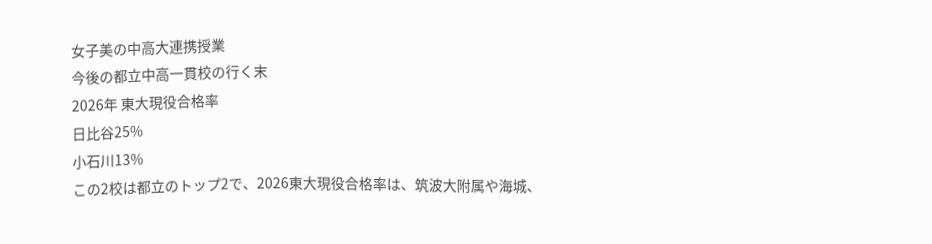女子美の中高大連携授業
今後の都立中高一貫校の行く末
2026年 東大現役合格率
日比谷25%
小石川13%
この2校は都立のトップ2で、2026東大現役合格率は、筑波大附属や海城、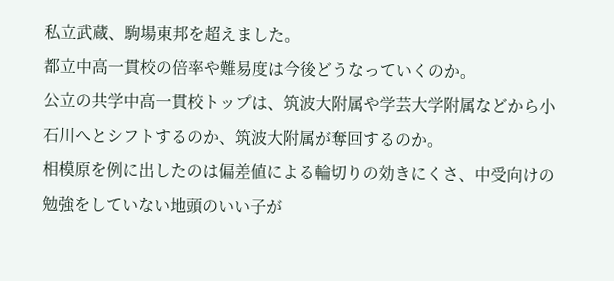私立武蔵、駒場東邦を超えました。
都立中高一貫校の倍率や難易度は今後どうなっていくのか。
公立の共学中高一貫校トップは、筑波大附属や学芸大学附属などから小石川へとシフトするのか、筑波大附属が奪回するのか。
相模原を例に出したのは偏差値による輪切りの効きにくさ、中受向けの勉強をしていない地頭のいい子が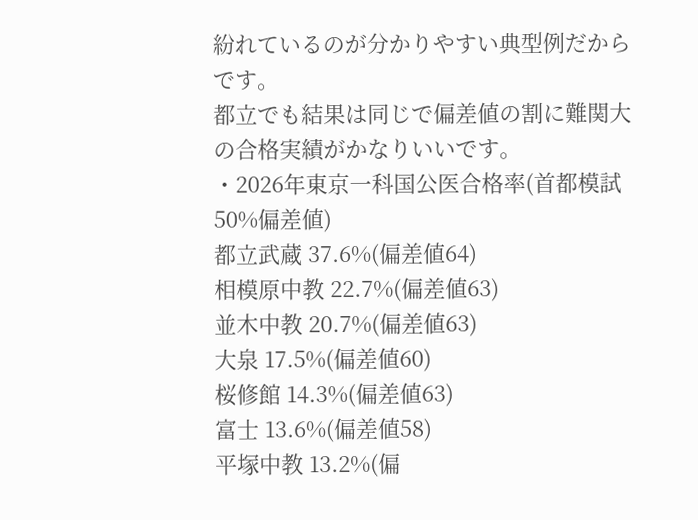紛れているのが分かりやすい典型例だからです。
都立でも結果は同じで偏差値の割に難関大の合格実績がかなりいいです。
・2026年東京一科国公医合格率(首都模試50%偏差値)
都立武蔵 37.6%(偏差値64)
相模原中教 22.7%(偏差値63)
並木中教 20.7%(偏差値63)
大泉 17.5%(偏差値60)
桜修館 14.3%(偏差値63)
富士 13.6%(偏差値58)
平塚中教 13.2%(偏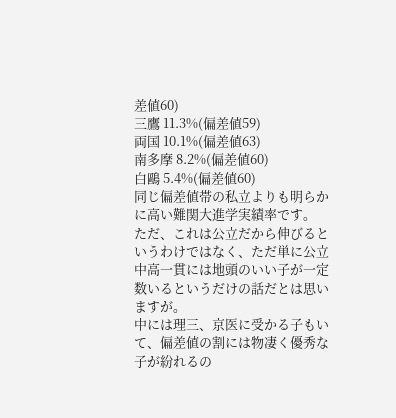差値60)
三鷹 11.3%(偏差値59)
両国 10.1%(偏差値63)
南多摩 8.2%(偏差値60)
白鷗 5.4%(偏差値60)
同じ偏差値帯の私立よりも明らかに高い難関大進学実績率です。
ただ、これは公立だから伸びるというわけではなく、ただ単に公立中高一貫には地頭のいい子が一定数いるというだけの話だとは思いますが。
中には理三、京医に受かる子もいて、偏差値の割には物凄く優秀な子が紛れるの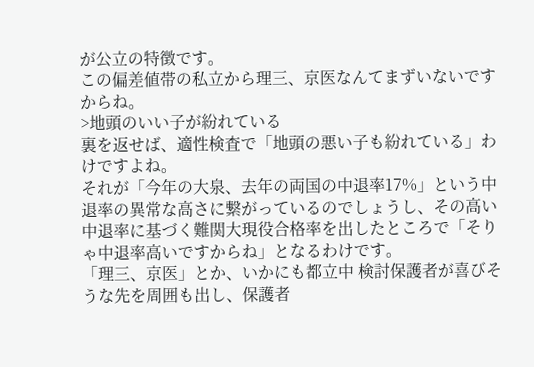が公立の特徴です。
この偏差値帯の私立から理三、京医なんてまずいないですからね。
>地頭のいい子が紛れている
裏を返せば、適性検査で「地頭の悪い子も紛れている」わけですよね。
それが「今年の大泉、去年の両国の中退率17%」という中退率の異常な高さに繋がっているのでしょうし、その高い中退率に基づく難関大現役合格率を出したところで「そりゃ中退率高いですからね」となるわけです。
「理三、京医」とか、いかにも都立中 検討保護者が喜びそうな先を周囲も出し、保護者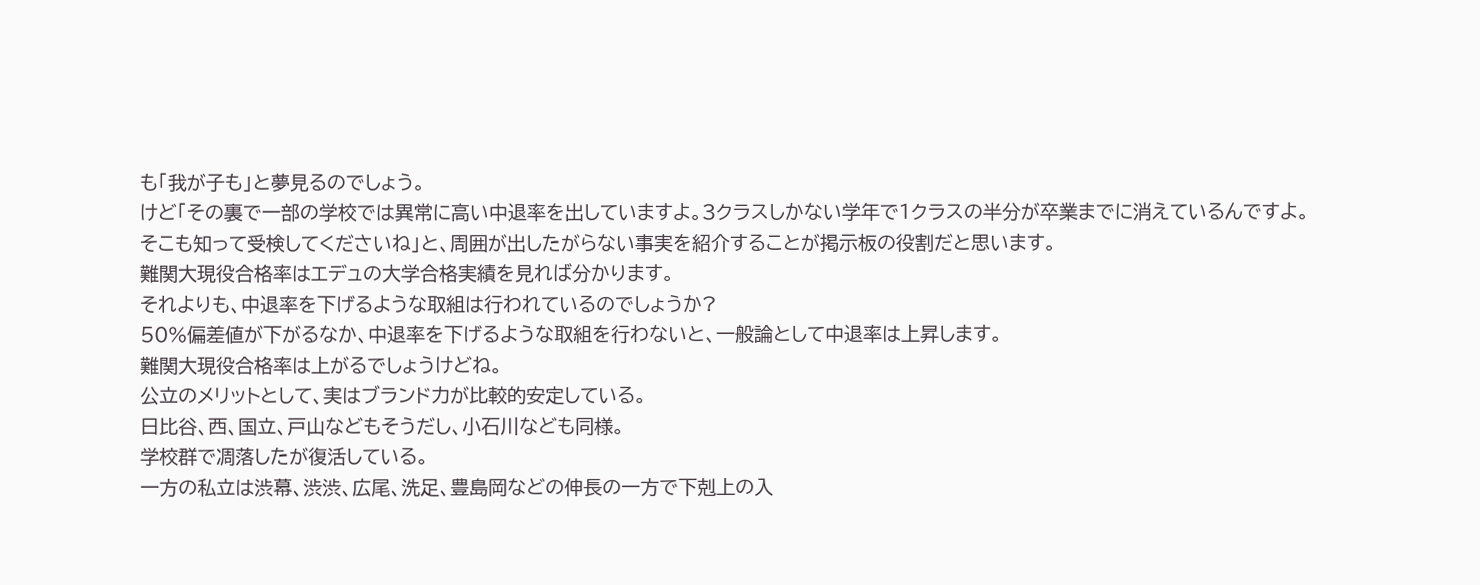も「我が子も」と夢見るのでしょう。
けど「その裏で一部の学校では異常に高い中退率を出していますよ。3クラスしかない学年で1クラスの半分が卒業までに消えているんですよ。そこも知って受検してくださいね」と、周囲が出したがらない事実を紹介することが掲示板の役割だと思います。
難関大現役合格率はエデュの大学合格実績を見れば分かります。
それよりも、中退率を下げるような取組は行われているのでしょうか?
50%偏差値が下がるなか、中退率を下げるような取組を行わないと、一般論として中退率は上昇します。
難関大現役合格率は上がるでしょうけどね。
公立のメリットとして、実はブランド力が比較的安定している。
日比谷、西、国立、戸山などもそうだし、小石川なども同様。
学校群で凋落したが復活している。
一方の私立は渋幕、渋渋、広尾、洗足、豊島岡などの伸長の一方で下剋上の入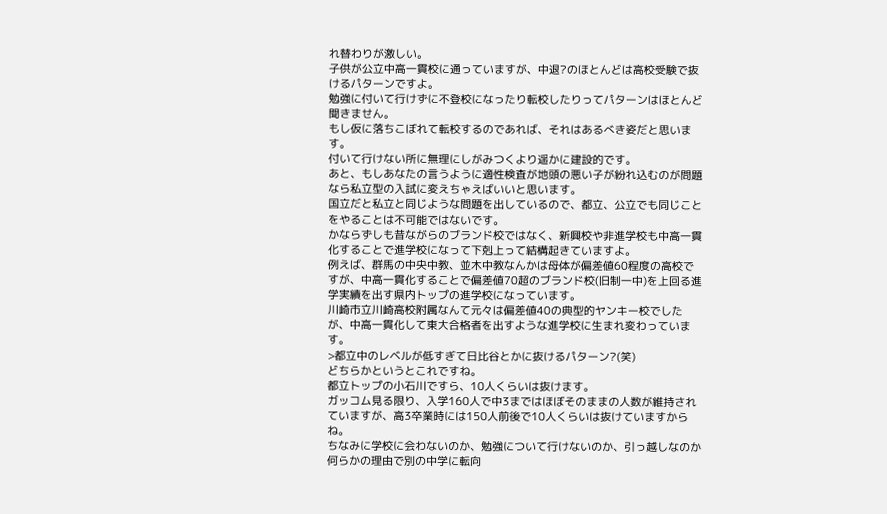れ替わりが激しい。
子供が公立中高一貫校に通っていますが、中退?のほとんどは高校受験で抜けるパターンですよ。
勉強に付いて行けずに不登校になったり転校したりってパターンはほとんど聞きません。
もし仮に落ちこぼれて転校するのであれば、それはあるべき姿だと思います。
付いて行けない所に無理にしがみつくより遥かに建設的です。
あと、もしあなたの言うように適性検査が地頭の悪い子が紛れ込むのが問題なら私立型の入試に変えちゃえばいいと思います。
国立だと私立と同じような問題を出しているので、都立、公立でも同じことをやることは不可能ではないです。
かならずしも昔ながらのブランド校ではなく、新興校や非進学校も中高一貫化することで進学校になって下剋上って結構起きていますよ。
例えば、群馬の中央中教、並木中教なんかは母体が偏差値60程度の高校ですが、中高一貫化することで偏差値70超のブランド校(旧制一中)を上回る進学実績を出す県内トップの進学校になっています。
川崎市立川崎高校附属なんて元々は偏差値40の典型的ヤンキー校でしたが、中高一貫化して東大合格者を出すような進学校に生まれ変わっています。
>都立中のレベルが低すぎて日比谷とかに抜けるパターン?(笑)
どちらかというとこれですね。
都立トップの小石川ですら、10人くらいは抜けます。
ガッコム見る限り、入学160人で中3まではほぼそのままの人数が維持されていますが、高3卒業時には150人前後で10人くらいは抜けていますからね。
ちなみに学校に会わないのか、勉強について行けないのか、引っ越しなのか何らかの理由で別の中学に転向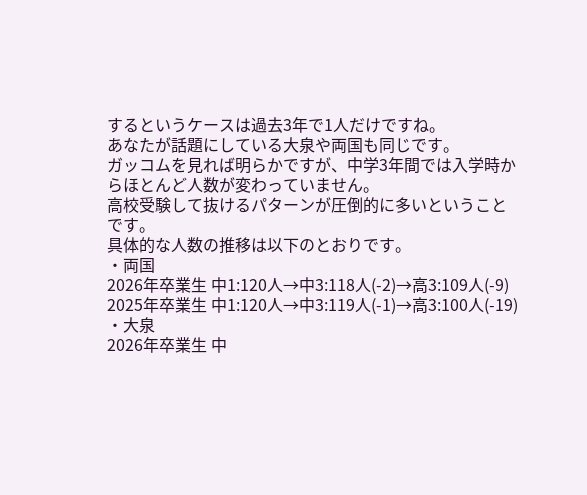するというケースは過去3年で1人だけですね。
あなたが話題にしている大泉や両国も同じです。
ガッコムを見れば明らかですが、中学3年間では入学時からほとんど人数が変わっていません。
高校受験して抜けるパターンが圧倒的に多いということです。
具体的な人数の推移は以下のとおりです。
・両国
2026年卒業生 中1:120人→中3:118人(-2)→高3:109人(-9)
2025年卒業生 中1:120人→中3:119人(-1)→高3:100人(-19)
・大泉
2026年卒業生 中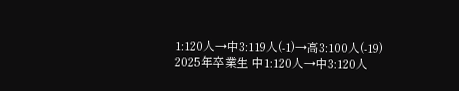1:120人→中3:119人(-1)→高3:100人(-19)
2025年卒業生 中1:120人→中3:120人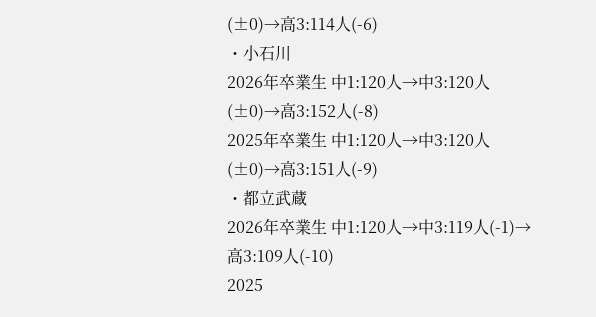(±0)→高3:114人(-6)
・小石川
2026年卒業生 中1:120人→中3:120人(±0)→高3:152人(-8)
2025年卒業生 中1:120人→中3:120人(±0)→高3:151人(-9)
・都立武蔵
2026年卒業生 中1:120人→中3:119人(-1)→高3:109人(-10)
2025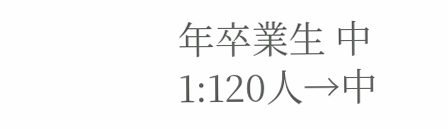年卒業生 中1:120人→中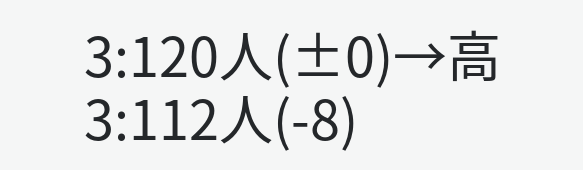3:120人(±0)→高3:112人(-8)